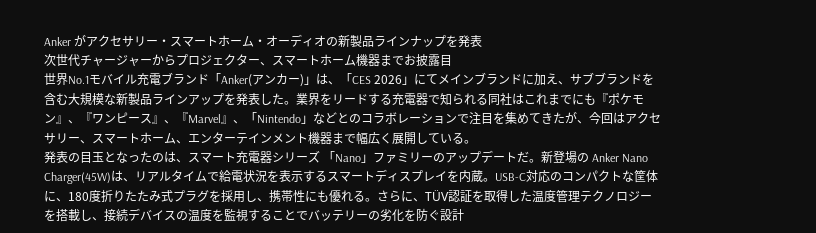Anker がアクセサリー・スマートホーム・オーディオの新製品ラインナップを発表
次世代チャージャーからプロジェクター、スマートホーム機器までお披露目
世界No.1モバイル充電ブランド「Anker(アンカー)」は、「CES 2026」にてメインブランドに加え、サブブランドを含む大規模な新製品ラインアップを発表した。業界をリードする充電器で知られる同社はこれまでにも『ポケモン』、『ワンピース』、『Marvel』、「Nintendo」などとのコラボレーションで注目を集めてきたが、今回はアクセサリー、スマートホーム、エンターテインメント機器まで幅広く展開している。
発表の目玉となったのは、スマート充電器シリーズ 「Nano」ファミリーのアップデートだ。新登場の Anker Nano Charger(45W)は、リアルタイムで給電状況を表示するスマートディスプレイを内蔵。USB-C対応のコンパクトな筐体に、180度折りたたみ式プラグを採用し、携帯性にも優れる。さらに、TÜV認証を取得した温度管理テクノロジーを搭載し、接続デバイスの温度を監視することでバッテリーの劣化を防ぐ設計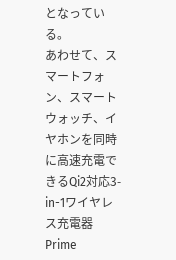となっている。
あわせて、スマートフォン、スマートウォッチ、イヤホンを同時に高速充電できるQi2対応3-in-1ワイヤレス充電器 Prime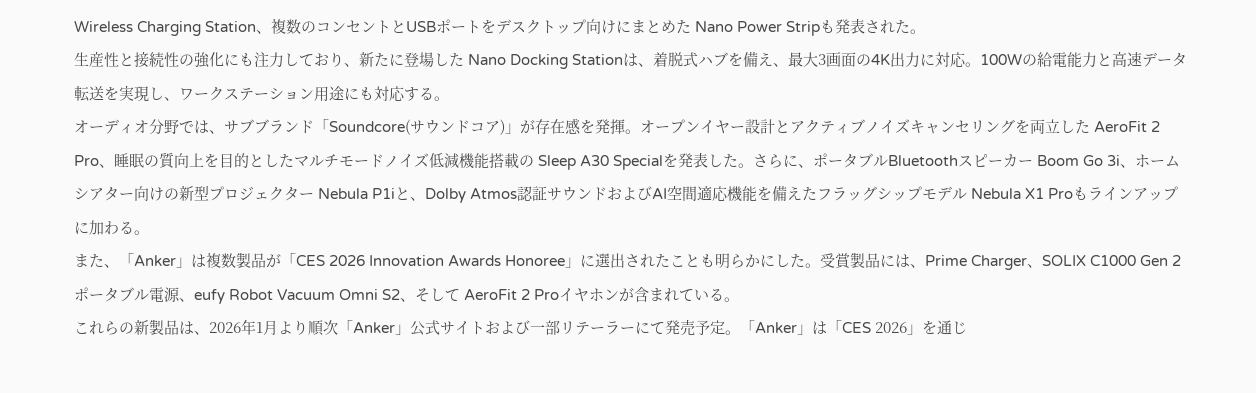Wireless Charging Station、複数のコンセントとUSBポートをデスクトップ向けにまとめた Nano Power Stripも発表された。
生産性と接続性の強化にも注力しており、新たに登場した Nano Docking Stationは、着脱式ハブを備え、最大3画面の4K出力に対応。100Wの給電能力と高速データ転送を実現し、ワークステーション用途にも対応する。
オーディオ分野では、サブブランド「Soundcore(サウンドコア)」が存在感を発揮。オープンイヤー設計とアクティブノイズキャンセリングを両立した AeroFit 2 Pro、睡眠の質向上を目的としたマルチモードノイズ低減機能搭載の Sleep A30 Specialを発表した。さらに、ポータブルBluetoothスピーカー Boom Go 3i、ホームシアター向けの新型プロジェクター Nebula P1iと、Dolby Atmos認証サウンドおよびAI空間適応機能を備えたフラッグシップモデル Nebula X1 Proもラインアップに加わる。
また、「Anker」は複数製品が「CES 2026 Innovation Awards Honoree」に選出されたことも明らかにした。受賞製品には、Prime Charger、SOLIX C1000 Gen 2ポータブル電源、eufy Robot Vacuum Omni S2、そして AeroFit 2 Proイヤホンが含まれている。
これらの新製品は、2026年1月より順次「Anker」公式サイトおよび一部リテーラーにて発売予定。「Anker」は「CES 2026」を通じ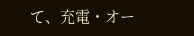て、充電・オー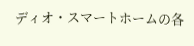ディオ・スマートホームの各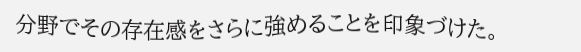分野でその存在感をさらに強めることを印象づけた。